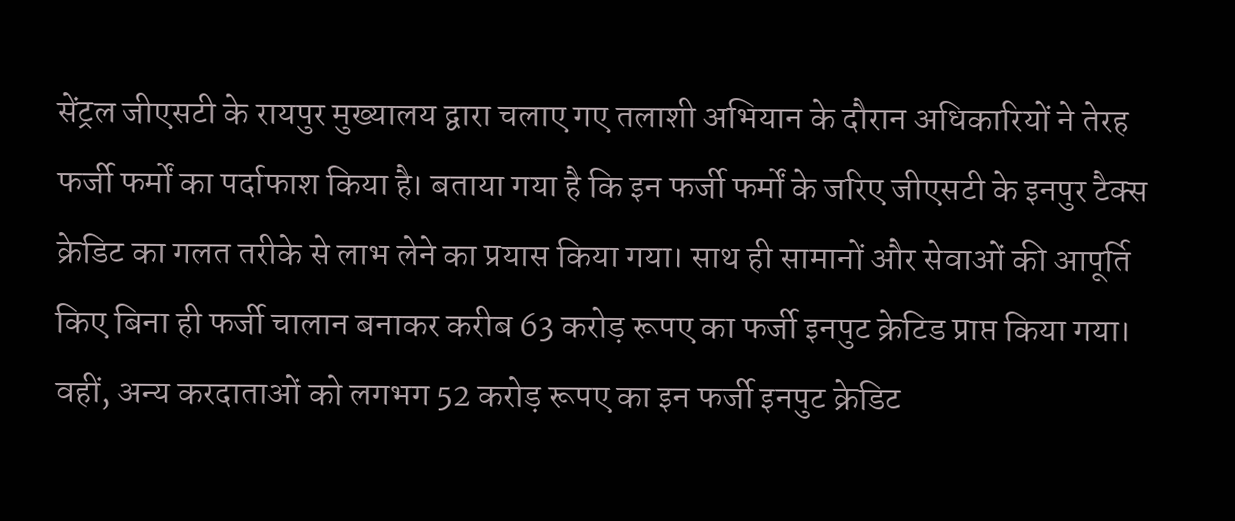सेंट्रल जीएसटी के रायपुर मुख्यालय द्वारा चलाए गए तलाशी अभियान के दौरान अधिकारियों ने तेरह फर्जी फर्मों का पर्दाफाश किया है। बताया गया है कि इन फर्जी फर्मों के जरिए जीएसटी के इनपुर टैक्स क्रेडिट का गलत तरीके से लाभ लेने का प्रयास किया गया। साथ ही सामानों और सेवाओं की आपूर्ति किए बिना ही फर्जी चालान बनाकर करीब 63 करोड़ रूपए का फर्जी इनपुट क्रेटिड प्राप्त किया गया। वहीं, अन्य करदाताओं को लगभग 52 करोड़ रूपए का इन फर्जी इनपुट क्रेडिट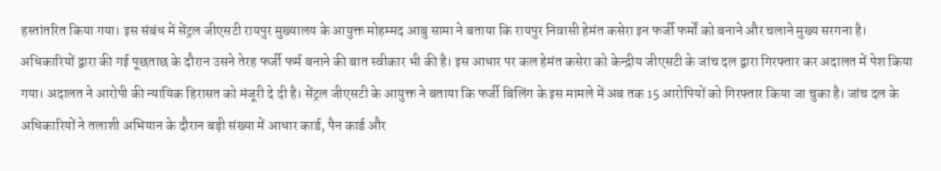हस्तांतरित किया गया। इस संबंध में सेंट्रल जीएसटी रायपुर मुख्यालय के आयुक्त मोहम्मद आबु सामा ने बताया कि रायपुर निवासी हेमंत कसेरा इन फर्जी फर्मों को बनाने और चलाने मुख्य सरगना है। अधिकारियों द्वारा की गई पूछताछ के दौरान उसने तेरह फर्जी फर्म बनाने की बात स्वीकार भी की है। इस आधार पर कल हेमंत कसेरा को केन्द्रीय जीएसटी के जांच दल द्वारा गिरफ्तार कर अदालत में पेश किया गया। अदालत ने आरोपी की न्यायिक हिरासत को मंजूरी दे दी है। सेंट्रल जीएसटी के आयुक्त ने बताया कि फर्जी बिलिंग के इस मामले में अब तक 15 आरोपियों को गिरफ्तार किया जा चुका है। जांच दल के अधिकारियों ने तलाशी अभियान के दौरान बड़ी संख्या में आधार कार्ड, पैन कार्ड और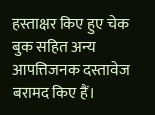हस्ताक्षर किए हुए चेक बुक सहित अन्य आपत्तिजनक दस्तावेज बरामद किए हैं।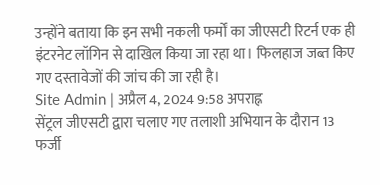उन्होंने बताया कि इन सभी नकली फर्मों का जीएसटी रिटर्न एक ही इंटरनेट लॉगिन से दाखिल किया जा रहा था। फिलहाज जब्त किए गए दस्तावेजों की जांच की जा रही है।
Site Admin | अप्रैल 4, 2024 9:58 अपराह्न
सेंट्रल जीएसटी द्वारा चलाए गए तलाशी अभियान के दौरान 13 फर्जी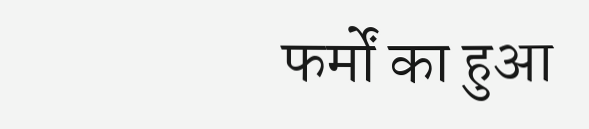फर्मों का हुआ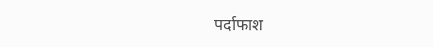पर्दाफाश